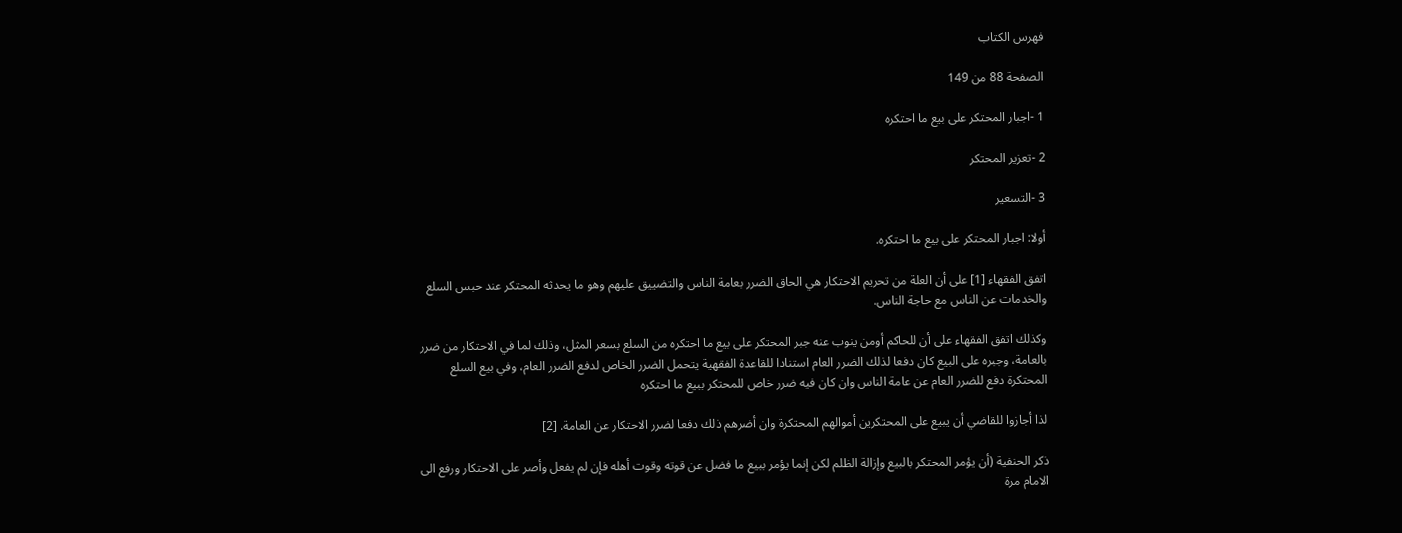فهرس الكتاب

الصفحة 88 من 149

1 -اجبار المحتكر على بيع ما احتكره

2 -تعزير المحتكر

3 -التسعير

أولا: اجبار المحتكر على بيع ما احتكره.

اتفق الفقهاء [1] على أن العلة من تحريم الاحتكار هي الحاق الضرر بعامة الناس والتضييق عليهم وهو ما يحدثه المحتكر عند حبس السلع والخدمات عن الناس مع حاجة الناس.

وكذلك اتفق الفقهاء على أن للحاكم أومن ينوب عنه جبر المحتكر على بيع ما احتكره من السلع بسعر المثل، وذلك لما في الاحتكار من ضرر بالعامة، وجبره على البيع كان دفعا لذلك الضرر العام استنادا للقاعدة الفقهية يتحمل الضرر الخاص لدفع الضرر العام، وفي بيع السلع المحتكرة دفع للضرر العام عن عامة الناس وان كان فيه ضرر خاص للمحتكر ببيع ما احتكره

لذا أجازوا للقاضي أن يبيع على المحتكرين أموالهم المحتكرة وان أضرهم ذلك دفعا لضرر الاحتكار عن العامة. [2]

ذكر الحنفية (أن يؤمر المحتكر بالبيع وإزالة الظلم لكن إنما يؤمر ببيع ما فضل عن قوته وقوت أهله فإن لم يفعل وأصر على الاحتكار ورفع الى الامام مرة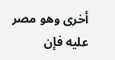أخرى وهو مصر عليه فإن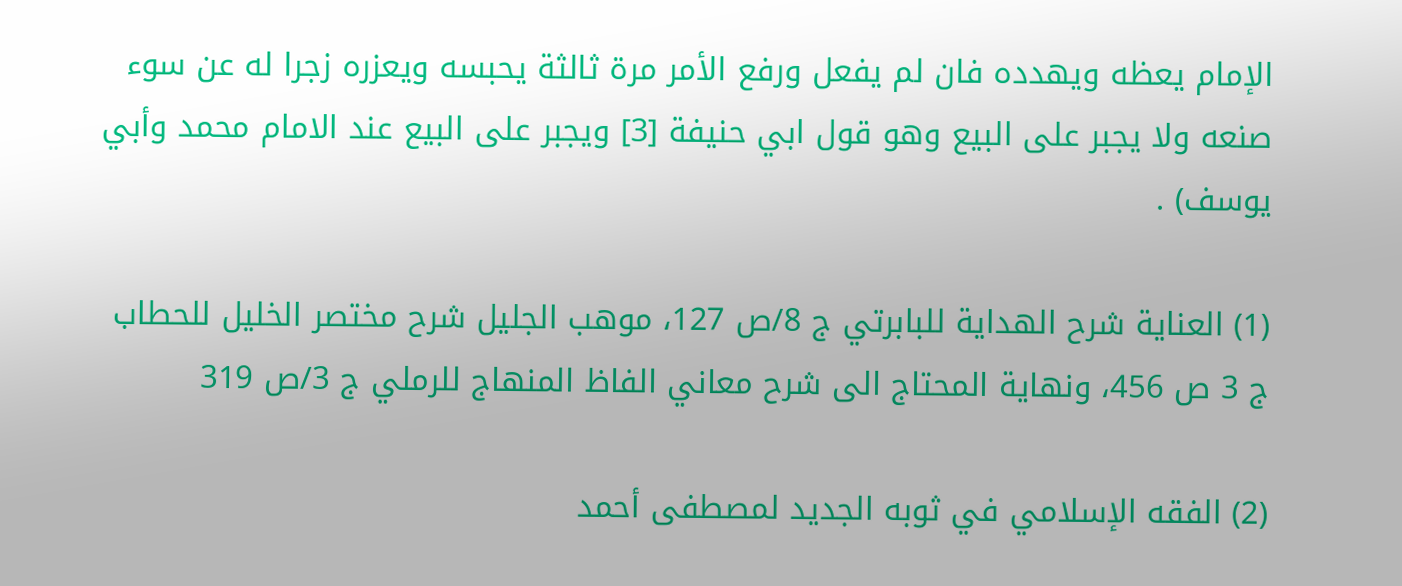الإمام يعظه ويهدده فان لم يفعل ورفع الأمر مرة ثالثة يحبسه ويعزره زجرا له عن سوء صنعه ولا يجبر على البيع وهو قول ابي حنيفة [3] ويجبر على البيع عند الامام محمد وأبي يوسف) .

(1) العناية شرح الهداية للبابرتي ج 8/ص 127، موهب الجليل شرح مختصر الخليل للحطاب ج 3 ص 456، ونهاية المحتاج الى شرح معاني الفاظ المنهاج للرملي ج 3/ص 319

(2) الفقه الإسلامي في ثوبه الجديد لمصطفى أحمد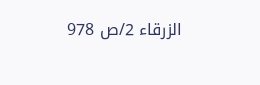الزرقاء 2/ص 978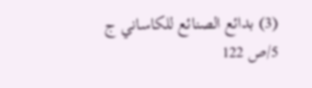(3) بدائع الصنائع للكاساني ج 5/ص 122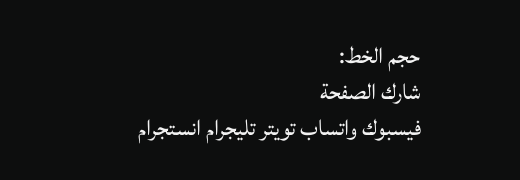حجم الخط:
شارك الصفحة
فيسبوك واتساب تويتر تليجرام انستجرام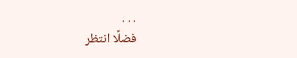. . .
فضلًا انتظر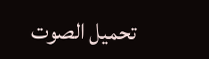تحميل الصوت